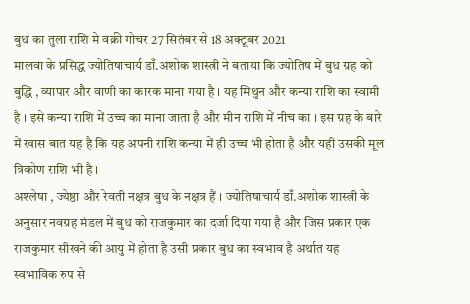बुध का तुला राशि मे वक्री गोचर 27 सितंबर से 18 अक्टूबर 2021
मालवा के प्रसिद्ध ज्योतिषाचार्य डाँ.अशोक शास्त्री ने बताया कि ज्योतिष में बुध ग्रह को बुद्धि , व्यापार और वाणी का कारक माना गया है । यह मिथुन और कन्या राशि का स्वामी है । इसे कन्या राशि में उच्च का माना जाता है और मीन राशि में नीच का । इस ग्रह के बारे में खास बात यह है कि यह अपनी राशि कन्या में ही उच्च भी होता है और यही उसकी मूल त्रिकोण राशि भी है ।
अश्लेषा , ज्येष्ठा और रेवती नक्षत्र बुध के नक्षत्र हैं । ज्योतिषाचार्य डाँ.अशोक शास्त्री के अनुसार नवग्रह मंडल में बुध को राजकुमार का दर्जा दिया गया है और जिस प्रकार एक राजकुमार सीखने की आयु में होता है उसी प्रकार बुध का स्वभाव है अर्थात यह स्वभाविक रुप से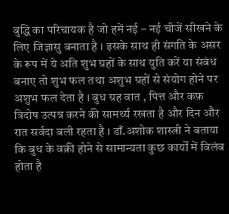बुद्धि का परिचायक है जो हमें नई – नई चीजें सीखने के लिए जिज्ञासु बनाता है । इसके साथ ही संगति के असर के रूप में ये अति शुभ ग्रहों के साथ युति करें या संबंध बनाए तो शुभ फल तथा अशुभ ग्रहों से संयोग होने पर अशुभ फल देता है । बुध ग्रह वात , पित्त और कफ़ त्रिदोष उत्पन्न करने की सामर्थ्य रखता है और दिन और रात सर्वदा बली रहता है । डाँ.अशोक शास्त्री ने बताया कि बुध के वक्री होने से सामान्यता कुछ कार्यों में विलंब होता है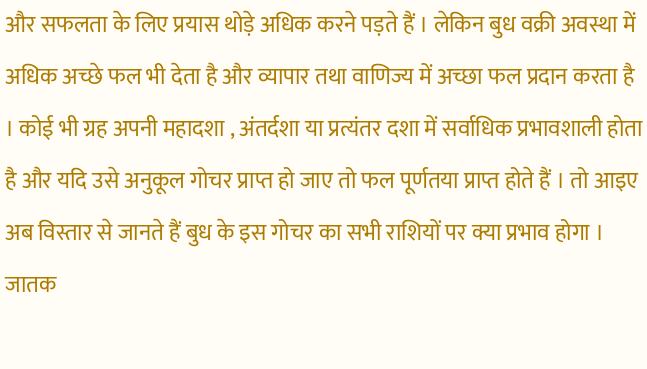और सफलता के लिए प्रयास थोड़े अधिक करने पड़ते हैं । लेकिन बुध वक्री अवस्था में अधिक अच्छे फल भी देता है और व्यापार तथा वाणिज्य में अच्छा फल प्रदान करता है । कोई भी ग्रह अपनी महादशा , अंतर्दशा या प्रत्यंतर दशा में सर्वाधिक प्रभावशाली होता है और यदि उसे अनुकूल गोचर प्राप्त हो जाए तो फल पूर्णतया प्राप्त होते हैं । तो आइए अब विस्तार से जानते हैं बुध के इस गोचर का सभी राशियों पर क्या प्रभाव होगा ।
जातक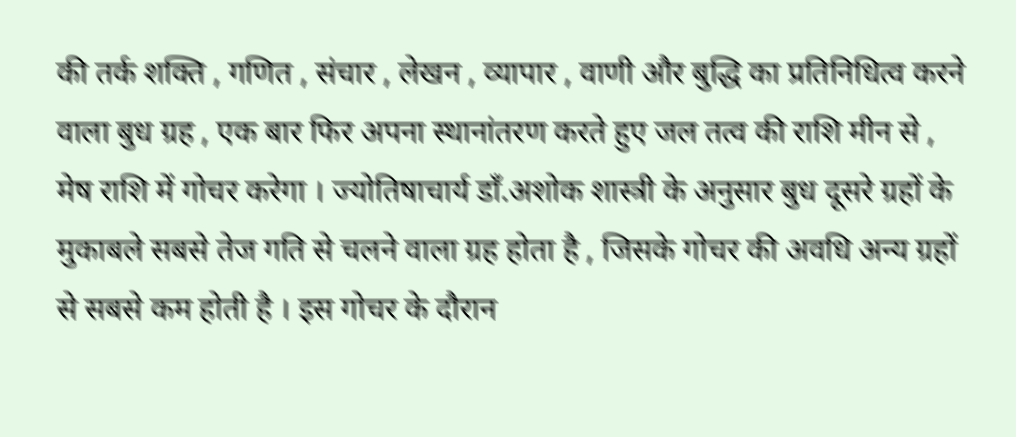की तर्क शक्ति , गणित , संचार , लेखन , व्यापार , वाणी और बुद्धि का प्रतिनिधित्व करने वाला बुध ग्रह , एक बार फिर अपना स्थानांतरण करते हुए जल तत्व की राशि मीन से , मेष राशि में गोचर करेगा । ज्योतिषाचार्य डाँ.अशोक शास्त्री के अनुसार बुध दूसरे ग्रहों के मुकाबले सबसे तेज गति से चलने वाला ग्रह होता है , जिसके गोचर की अवधि अन्य ग्रहों से सबसे कम होती है । इस गोचर के दौरान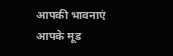आपकी भावनाएं आपके मूड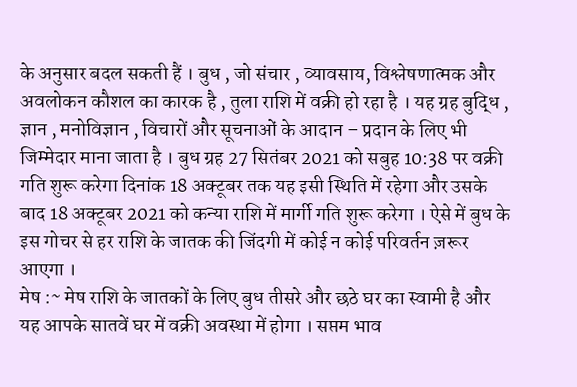के अनुसार बदल सकती हैं । बुध , जो संचार , व्यावसाय, विश्लेषणात्मक और अवलोकन कौशल का कारक है , तुला राशि में वक्री हो रहा है । यह ग्रह बुद्धि , ज्ञान , मनोविज्ञान , विचारों और सूचनाओं के आदान – प्रदान के लिए भी जिम्मेदार माना जाता है । बुध ग्रह 27 सितंबर 2021 को सबुह 10:38 पर वक्री गति शुरू करेगा दिनांक 18 अक्टूबर तक यह इसी स्थिति में रहेगा और उसके बाद 18 अक्टूबर 2021 को कन्या राशि में मार्गी गति शुरू करेगा । ऐसे में बुध के इस गोचर से हर राशि के जातक की जिंदगी में कोई न कोई परिवर्तन ज़रूर आएगा ।
मेष :~ मेष राशि के जातकों के लिए बुध तीसरे और छठे घर का स्वामी है और यह आपके सातवें घर में वक्री अवस्था में होगा । सप्तम भाव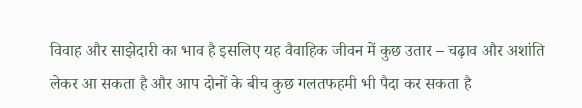विवाह और साझेदारी का भाव है इसलिए यह वैवाहिक जीवन में कुछ उतार – चढ़ाव और अशांति लेकर आ सकता है और आप दोनों के बीच कुछ गलतफहमी भी पैदा कर सकता है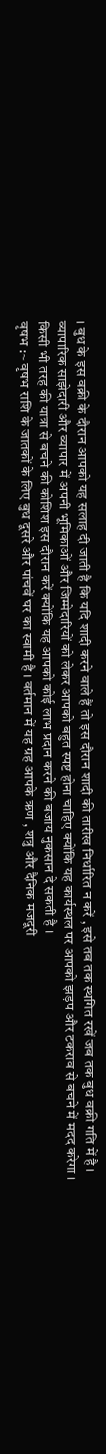। बुध के इस वक्री के दौरान आपको यह सलाह दी जाती है कि यदि शादी करने वाले हैं तो इस दौरान शादी की तारीख निर्धारित न करें , इसे तब तक स्थगित रखें जब तक बुध वक्री गति में है । व्यापारिक साझेदारी और व्यापार में अपनी भूमिकाओं और जिम्मेदारियों को लेकर आपको बहुत स्पष्ट होना चाहिए क्योंकि यह कार्यस्थल पर आपको झड़प और टकराव से बचने में मदद करेगा । किसी भी तरह की यात्रा से बचने की कोशिश इस दौरान करें क्योंकि यह आपको कोई लाभ प्रदान करने की बजाय नुकसान दे सकती है ।
वृषभ :~ वृषभ राशि के जातकों के लिए बुध दूसरे और पांचवें घर का स्वामी है । वर्तमान में यह ग्रह आपके ऋण , शत्रु और दैनिक मजदूरी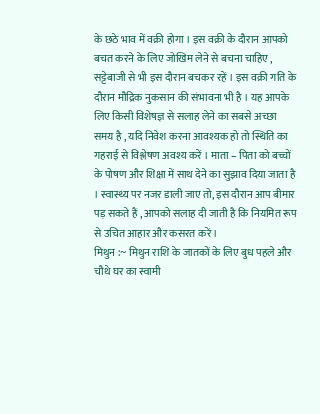के छठे भाव में वक्री होगा । इस वक्री के दौरान आपको बचत करने के लिए जोखिम लेने से बचना चाहिए , सट्टेबाजी से भी इस दौरान बचकर रहें । इस वक्री गति के दौरान मौद्रिक नुकसान की संभावना भी है । यह आपके लिए किसी विशेषज्ञ से सलाह लेने का सबसे अच्छा समय है , यदि निवेश करना आवश्यक हो तो स्थिति का गहराई से विश्लेषण अवश्य करें । माता – पिता को बच्चों के पोषण और शिक्षा में साथ देने का सुझाव दिया जाता है । स्वास्थ्य पर नजर डाली जाए तो, इस दौरान आप बीमार पड़ सकते हैं , आपको सलाह दी जाती है कि नियमित रूप से उचित आहार और कसरत करें ।
मिथुन :~ मिथुन राशि के जातकों के लिए बुध पहले और चौथे घर का स्वामी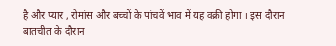है और प्यार , रोमांस और बच्चों के पांचवें भाव में यह वक्री होगा । इस दौरान बातचीत के दौरान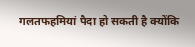गलतफहमियां पैदा हो सकती है क्योंकि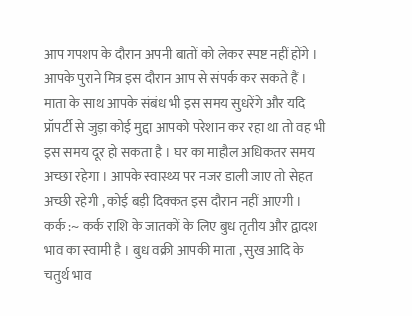आप गपशप के दौरान अपनी बातों को लेकर स्पष्ट नहीं होंगे । आपके पुराने मित्र इस दौरान आप से संपर्क कर सकते हैं । माता के साथ आपके संबंध भी इस समय सुधरेंगे और यदि प्रॉपर्टी से जुड़ा कोई मुद्दा आपको परेशान कर रहा था तो वह भी इस समय दूर हो सकता है । घर का माहौल अधिकतर समय अच्छा रहेगा । आपके स्वास्थ्य पर नजर डाली जाए तो सेहत अच्छी रहेगी , कोई बड़ी दिक्कत इस दौरान नहीं आएगी ।
कर्क :~ कर्क राशि के जातकों के लिए बुध तृतीय और द्वादश भाव का स्वामी है । बुध वक्री आपकी माता , सुख आदि के चतुर्थ भाव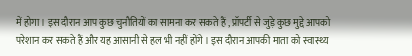में होगा । इस दौरान आप कुछ चुनौतियों का सामना कर सकते हैं , प्रॉपर्टी से जुड़े कुछ मुद्दे आपको परेशान कर सकते हैं और यह आसानी से हल भी नहीं होंगे । इस दौरान आपकी माता को स्वास्थ्य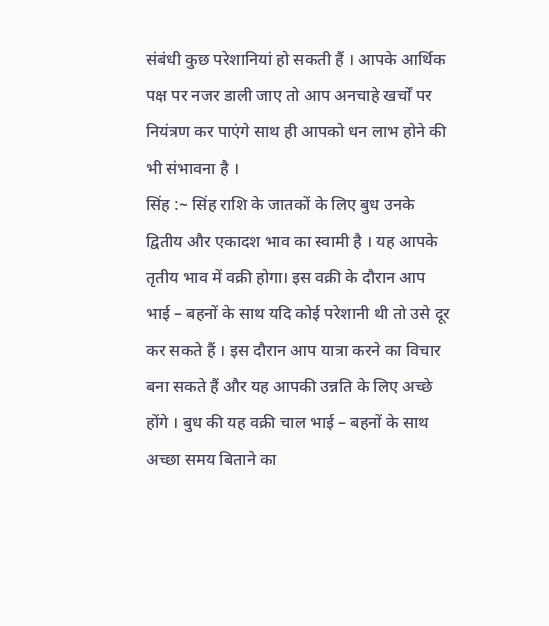संबंधी कुछ परेशानियां हो सकती हैं । आपके आर्थिक पक्ष पर नजर डाली जाए तो आप अनचाहे खर्चों पर नियंत्रण कर पाएंगे साथ ही आपको धन लाभ होने की भी संभावना है ।
सिंह :~ सिंह राशि के जातकों के लिए बुध उनके द्वितीय और एकादश भाव का स्वामी है । यह आपके तृतीय भाव में वक्री होगा। इस वक्री के दौरान आप भाई – बहनों के साथ यदि कोई परेशानी थी तो उसे दूर कर सकते हैं । इस दौरान आप यात्रा करने का विचार बना सकते हैं और यह आपकी उन्नति के लिए अच्छे होंगे । बुध की यह वक्री चाल भाई – बहनों के साथ अच्छा समय बिताने का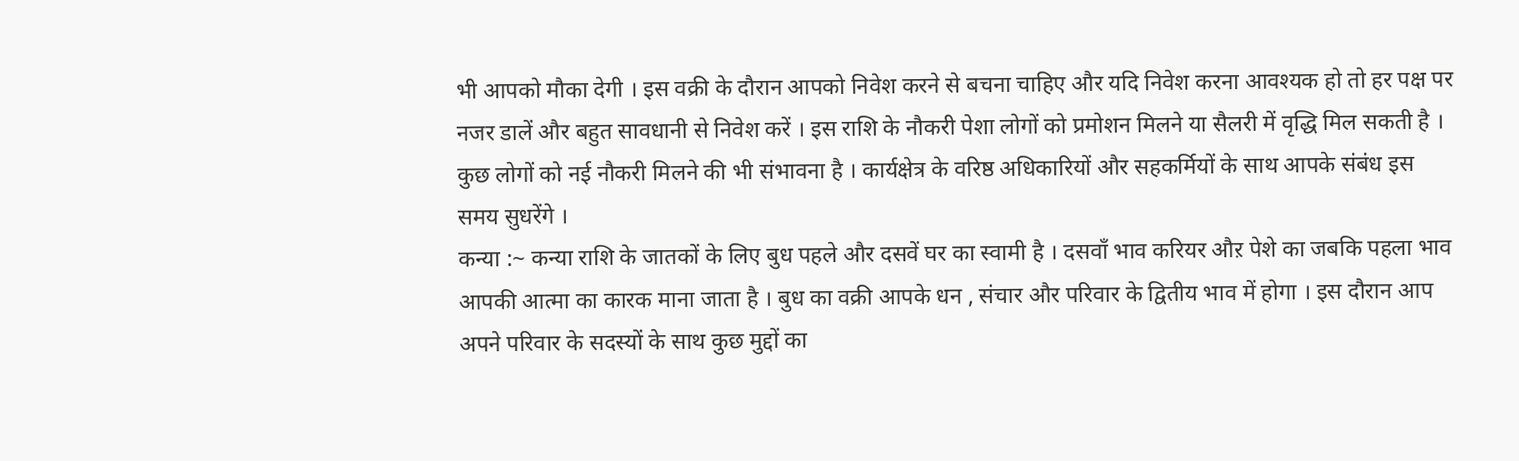भी आपको मौका देगी । इस वक्री के दौरान आपको निवेश करने से बचना चाहिए और यदि निवेश करना आवश्यक हो तो हर पक्ष पर नजर डालें और बहुत सावधानी से निवेश करें । इस राशि के नौकरी पेशा लोगों को प्रमोशन मिलने या सैलरी में वृद्धि मिल सकती है । कुछ लोगों को नई नौकरी मिलने की भी संभावना है । कार्यक्षेत्र के वरिष्ठ अधिकारियों और सहकर्मियों के साथ आपके संबंध इस समय सुधरेंगे ।
कन्या :~ कन्या राशि के जातकों के लिए बुध पहले और दसवें घर का स्वामी है । दसवाँ भाव करियर औऱ पेशे का जबकि पहला भाव आपकी आत्मा का कारक माना जाता है । बुध का वक्री आपके धन , संचार और परिवार के द्वितीय भाव में होगा । इस दौरान आप अपने परिवार के सदस्यों के साथ कुछ मुद्दों का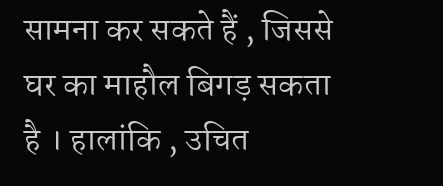सामना कर सकते हैं , जिससे घर का माहौल बिगड़ सकता है । हालांकि , उचित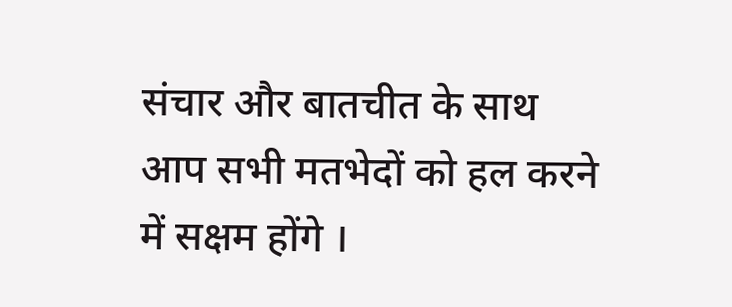संचार और बातचीत के साथ आप सभी मतभेदों को हल करने में सक्षम होंगे ।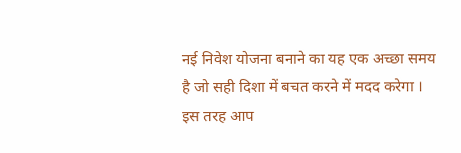नई निवेश योजना बनाने का यह एक अच्छा समय है जो सही दिशा में बचत करने में मदद करेगा । इस तरह आप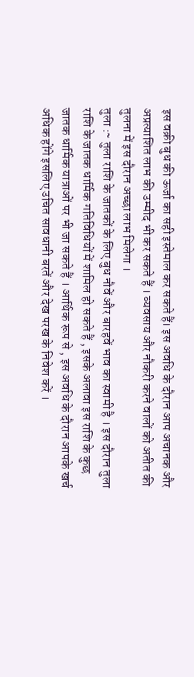इस वक्री बुध की ऊर्जा का सही इस्तेमाल कर सकते हैं। इस अवधि के दौरान आप अचानक और अप्रत्याशित लाभ की उम्मीद भी कर सकते हैं । व्यवसाय और नौकरी करने वालों को अतीत की तुलना में इस दौरान अच्छा लाभ मिलेगा ।
तुला :~ तुला राशि के जातकों के लिए बुध नौवें और बारहवें भाव का स्वामी है । इस दौरान तुला राशि के जातक धार्मिक गतिविधियों में शामिल हो सकते हैं , इसके अलावा इस राशि के कुछ जातक धार्मिक यात्राओं पर भी जा सकते हैं । आर्थिक रूप से , इस अवधि के दौरान आपके खर्च अधिक होंगे इसलिए उचित सावधानी बरतें और देख परख के निवेश करें ।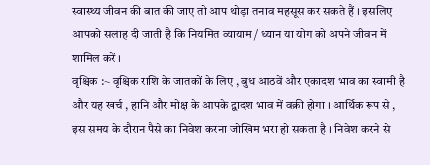स्वास्थ्य जीवन की बात की जाए तो आप थोड़ा तनाव महसूस कर सकते हैं । इसलिए आपको सलाह दी जाती है कि नियमित व्यायाम / ध्यान या योग को अपने जीवन में शामिल करें ।
वृश्चिक :~ वृश्चिक राशि के जातकों के लिए , बुध आठवें और एकादश भाव का स्वामी है और यह खर्च , हानि और मोक्ष के आपके द्वादश भाव में वक्री होगा । आर्थिक रूप से , इस समय के दौरान पैसे का निवेश करना जोखिम भरा हो सकता है । निवेश करने से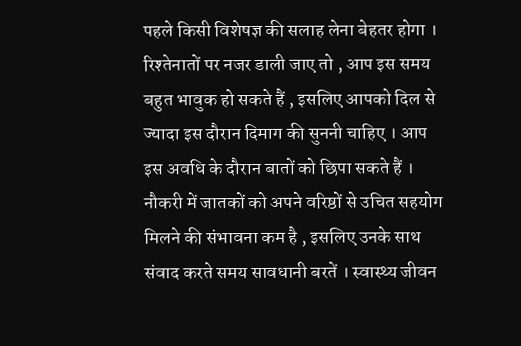पहले किसी विशेषज्ञ की सलाह लेना बेहतर होगा । रिश्तेनातों पर नजर डाली जाए तो , आप इस समय बहुत भावुक हो सकते हैं , इसलिए आपको दिल से ज्यादा इस दौरान दिमाग की सुननी चाहिए । आप इस अवधि के दौरान बातों को छिपा सकते हैं । नौकरी में जातकों को अपने वरिष्ठों से उचित सहयोग मिलने की संभावना कम है , इसलिए उनके साथ संवाद करते समय सावधानी बरतें । स्वास्थ्य जीवन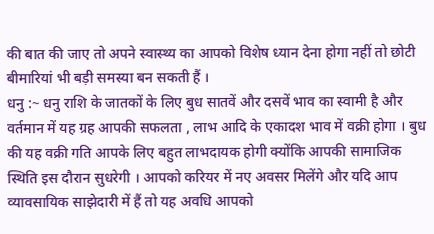की बात की जाए तो अपने स्वास्थ्य का आपको विशेष ध्यान देना होगा नहीं तो छोटी बीमारियां भी बड़ी समस्या बन सकती हैं ।
धनु :~ धनु राशि के जातकों के लिए बुध सातवें और दसवें भाव का स्वामी है और वर्तमान में यह ग्रह आपकी सफलता , लाभ आदि के एकादश भाव में वक्री होगा । बुध की यह वक्री गति आपके लिए बहुत लाभदायक होगी क्योंकि आपकी सामाजिक स्थिति इस दौरान सुधरेगी । आपको करियर में नए अवसर मिलेंगे और यदि आप व्यावसायिक साझेदारी में हैं तो यह अवधि आपको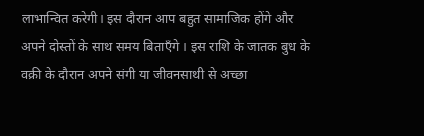लाभान्वित करेगी। इस दौरान आप बहुत सामाजिक होंगे और अपने दोस्तों के साथ समय बिताएँगे । इस राशि के जातक बुध के वक्री के दौरान अपने संगी या जीवनसाथी से अच्छा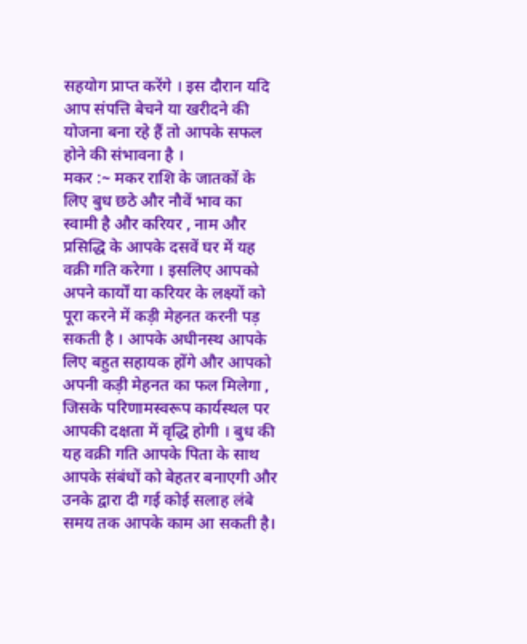सहयोग प्राप्त करेंगे । इस दौरान यदि आप संपत्ति बेचने या खरीदने की योजना बना रहे हैं तो आपके सफल होने की संभावना है ।
मकर :~ मकर राशि के जातकों के लिए बुध छठे और नौवें भाव का स्वामी है और करियर , नाम और प्रसिद्धि के आपके दसवें घर में यह वक्री गति करेगा । इसलिए आपको अपने कार्यों या करियर के लक्ष्यों को पूरा करने में कड़ी मेहनत करनी पड़ सकती है । आपके अधीनस्थ आपके लिए बहुत सहायक होंगे और आपको अपनी कड़ी मेहनत का फल मिलेगा , जिसके परिणामस्वरूप कार्यस्थल पर आपकी दक्षता में वृद्धि होगी । बुध की यह वक्री गति आपके पिता के साथ आपके संबंधों को बेहतर बनाएगी और उनके द्वारा दी गई कोई सलाह लंबे समय तक आपके काम आ सकती है।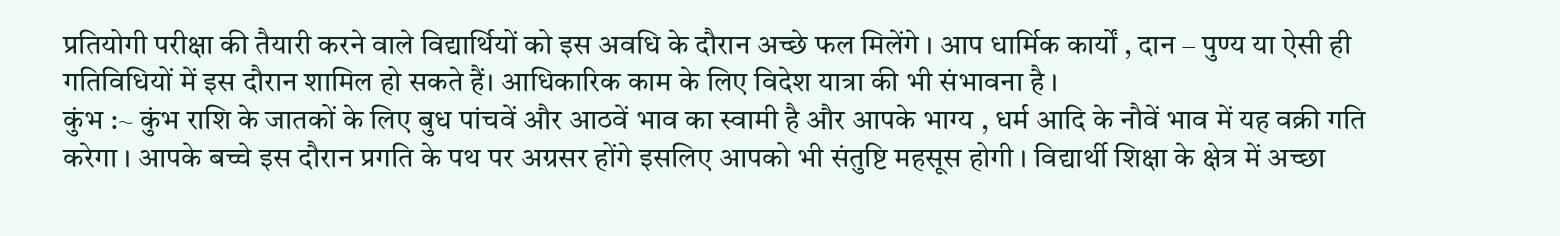प्रतियोगी परीक्षा की तैयारी करने वाले विद्यार्थियों को इस अवधि के दौरान अच्छे फल मिलेंगे । आप धार्मिक कार्यों , दान – पुण्य या ऐसी ही गतिविधियों में इस दौरान शामिल हो सकते हैं। आधिकारिक काम के लिए विदेश यात्रा की भी संभावना है ।
कुंभ :~ कुंभ राशि के जातकों के लिए बुध पांचवें और आठवें भाव का स्वामी है और आपके भाग्य , धर्म आदि के नौवें भाव में यह वक्री गति करेगा । आपके बच्चे इस दौरान प्रगति के पथ पर अग्रसर होंगे इसलिए आपको भी संतुष्टि महसूस होगी । विद्यार्थी शिक्षा के क्षेत्र में अच्छा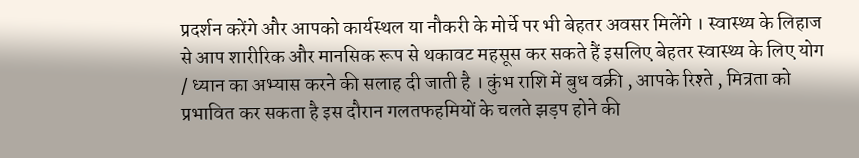प्रदर्शन करेंगे और आपको कार्यस्थल या नौकरी के मोर्चे पर भी बेहतर अवसर मिलेंगे । स्वास्थ्य के लिहाज से आप शारीरिक और मानसिक रूप से थकावट महसूस कर सकते हैं इसलिए बेहतर स्वास्थ्य के लिए योग / ध्यान का अभ्यास करने की सलाह दी जाती है । कुंभ राशि में बुध वक्री , आपके रिश्ते , मित्रता को प्रभावित कर सकता है इस दौरान गलतफहमियों के चलते झड़प होने की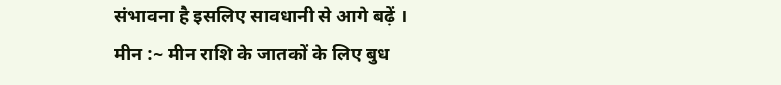संभावना है इसलिए सावधानी से आगे बढ़ें ।
मीन :~ मीन राशि के जातकों के लिए बुध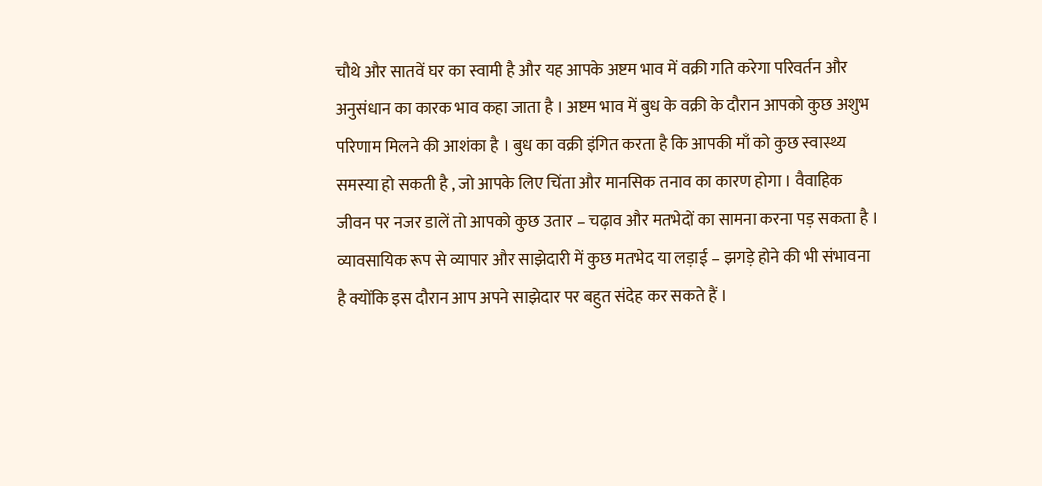चौथे और सातवें घर का स्वामी है और यह आपके अष्टम भाव में वक्री गति करेगा परिवर्तन और अनुसंधान का कारक भाव कहा जाता है । अष्टम भाव में बुध के वक्री के दौरान आपको कुछ अशुभ परिणाम मिलने की आशंका है । बुध का वक्री इंगित करता है कि आपकी माँ को कुछ स्वास्थ्य समस्या हो सकती है , जो आपके लिए चिंता और मानसिक तनाव का कारण होगा । वैवाहिक जीवन पर नजर डालें तो आपको कुछ उतार – चढ़ाव और मतभेदों का सामना करना पड़ सकता है । व्यावसायिक रूप से व्यापार और साझेदारी में कुछ मतभेद या लड़ाई – झगड़े होने की भी संभावना है क्योंकि इस दौरान आप अपने साझेदार पर बहुत संदेह कर सकते हैं ।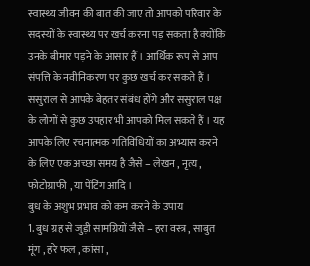स्वास्थ्य जीवन की बात की जाए तो आपको परिवार के सदस्यों के स्वास्थ्य पर खर्च करना पड़ सकता है क्योंकि उनके बीमार पड़ने के आसार हैं । आर्थिक रूप से आप संपत्ति के नवीनिकरण पर कुछ खर्च कर सकते हैं । ससुराल से आपके बेहतर संबंध होंगे और ससुराल पक्ष के लोगों से कुछ उपहार भी आपको मिल सकते हैं । यह आपके लिए रचनात्मक गतिविधियों का अभ्यास करने के लिए एक अच्छा समय है जैसे – लेखन , नृत्य , फोटोग्राफी , या पेंटिंग आदि ।
बुध के अशुभ प्रभाव को कम करने के उपाय
1. बुध ग्रह से जुड़ी सामग्रियों जैसे – हरा वस्त्र , साबुत मूंग , हरे फल , कांसा ,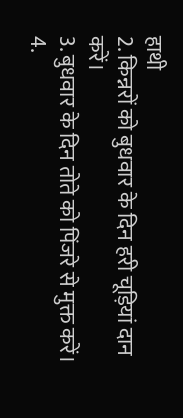हाथी
2. किन्नरों को बुधवार के दिन हरी चूड़ियां दान करें।
3. बुधवार के दिन तोते को पिंजरे से मुक्त करें।
4.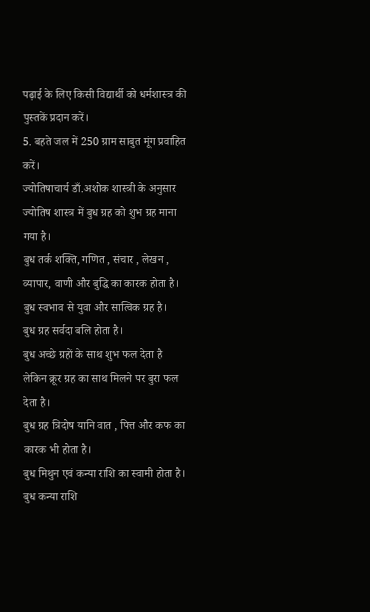पढ़ाई के लिए किसी विद्यार्थी को धर्मशास्त्र की पुस्तकें प्रदान करें।
5. बहते जल में 250 ग्राम साबुत मूंग प्रवाहित करें।
ज्योतिषाचार्य डाँ.अशोक शास्त्री के अनुसार ज्योतिष शास्त्र में बुध ग्रह को शुभ ग्रह माना गया है।
बुध तर्क शक्ति, गणित , संचार , लेखन , व्यापार, वाणी और बुद्धि का कारक होता है।
बुध स्वभाव से युवा और सात्विक ग्रह है।
बुध ग्रह सर्वदा बलि होता है।
बुध अच्छे ग्रहों के साथ शुभ फल देता है लेकिन क्रूर ग्रह का साथ मिलने पर बुरा फल देता है।
बुध ग्रह त्रिदोष यानि वात , पित्त और कफ का कारक भी होता है।
बुध मिथुन एवं कन्या राशि का स्वामी होता है।
बुध कन्या राशि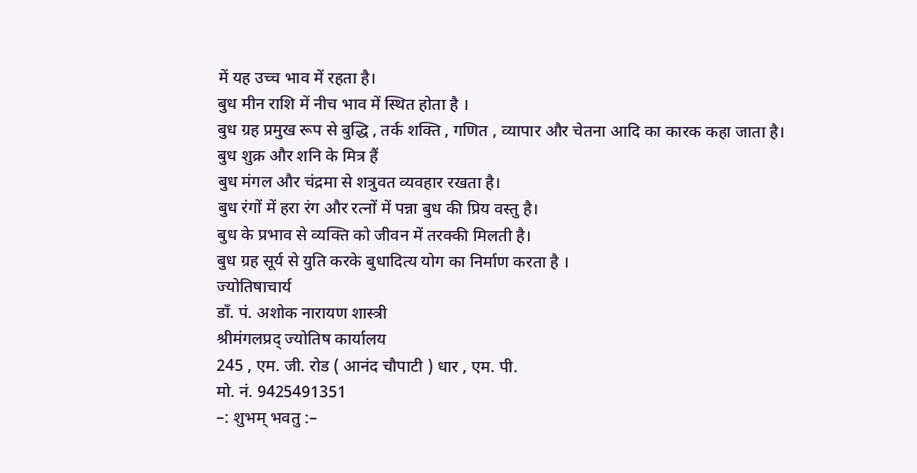में यह उच्च भाव में रहता है।
बुध मीन राशि में नीच भाव में स्थित होता है ।
बुध ग्रह प्रमुख रूप से बुद्धि , तर्क शक्ति , गणित , व्यापार और चेतना आदि का कारक कहा जाता है।
बुध शुक्र और शनि के मित्र हैं
बुध मंगल और चंद्रमा से शत्रुवत व्यवहार रखता है।
बुध रंगों में हरा रंग और रत्नों में पन्ना बुध की प्रिय वस्तु है।
बुध के प्रभाव से व्यक्ति को जीवन में तरक्की मिलती है।
बुध ग्रह सूर्य से युति करके बुधादित्य योग का निर्माण करता है ।
ज्योतिषाचार्य
डाँ. पं. अशोक नारायण शास्त्री
श्रीमंगलप्रद् ज्योतिष कार्यालय
245 , एम. जी. रोड ( आनंद चौपाटी ) धार , एम. पी.
मो. नं. 9425491351
–: शुभम् भवतु :–